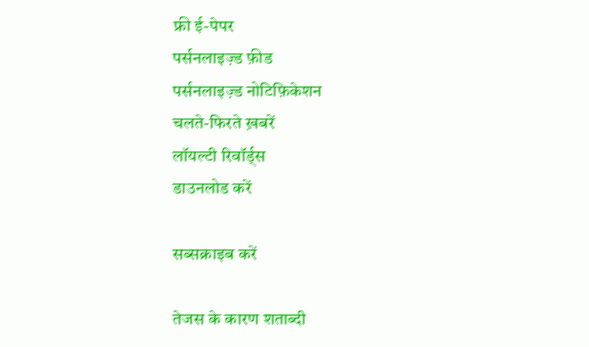फ्री ई-पेपर
पर्सनलाइज़्ड फ़ीड
पर्सनलाइज़्ड नोटिफ़िकेशन
चलते-फिरते ख़बरें
लॉयल्टी रिवॉर्ड्स
डाउनलोड करें

सब्सक्राइब करें

तेजस के कारण शताब्दी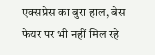एक्सप्रेस का बुरा हाल, बेस फेयर पर भी नहीं मिल रहे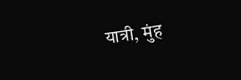यात्री, मुंह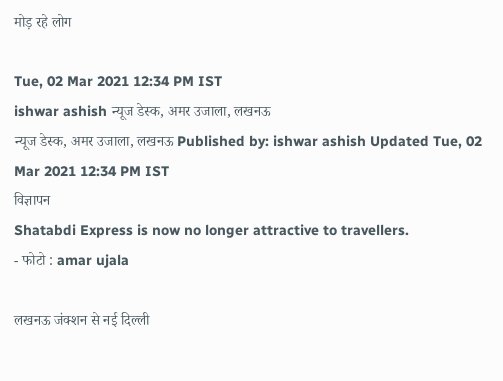मोड़ रहे लोग

Tue, 02 Mar 2021 12:34 PM IST
ishwar ashish न्यूज डेस्क, अमर उजाला, लखनऊ
न्यूज डेस्क, अमर उजाला, लखनऊ Published by: ishwar ashish Updated Tue, 02 Mar 2021 12:34 PM IST
विज्ञापन
Shatabdi Express is now no longer attractive to travellers.
- फोटो : amar ujala

लखनऊ जंक्शन से नई दिल्ली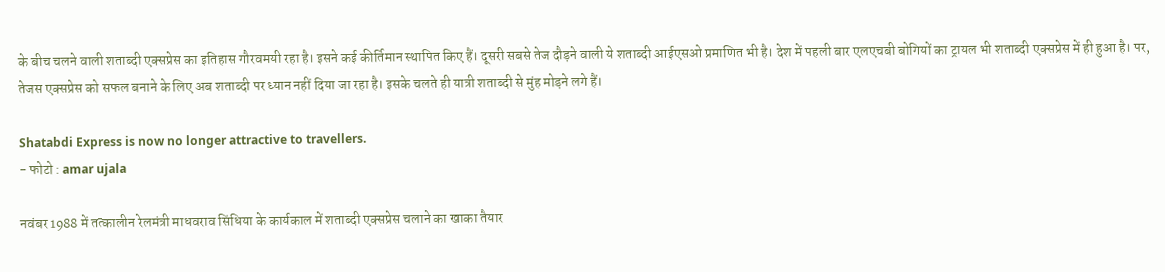के बीच चलने वाली शताब्दी एक्सप्रेस का इतिहास गौरवमयी रहा है। इसने कई कीर्तिमान स्थापित किए हैं। दूसरी सबसे तेज दौड़ने वाली ये शताब्दी आईएसओ प्रमाणित भी है। देश में पहली बार एलएचबी बोगियों का ट्रायल भी शताब्दी एक्सप्रेस में ही हुआ है। पर, तेजस एक्सप्रेस को सफल बनाने के लिए अब शताब्दी पर ध्यान नहीं दिया जा रहा है। इसके चलते ही यात्री शताब्दी से मुंह मोड़ने लगे हैं।

Shatabdi Express is now no longer attractive to travellers.
- फोटो : amar ujala

नवंबर 1988 में तत्कालीन रेलमंत्री माधवराव सिंधिया के कार्यकाल में शताब्दी एक्सप्रेस चलाने का खाका तैयार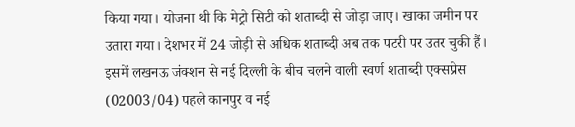किया गया। योजना थी कि मेट्रो सिटी को शताब्दी से जोड़ा जाए। खाका जमीन पर उतारा गया। देशभर में 24 जोड़ी से अधिक शताब्दी अब तक पटरी पर उतर चुकी हैं। इसमें लखनऊ जंक्शन से नई दिल्ली के बीच चलने वाली स्वर्ण शताब्दी एक्सप्रेस (02003/04) पहले कानपुर व नई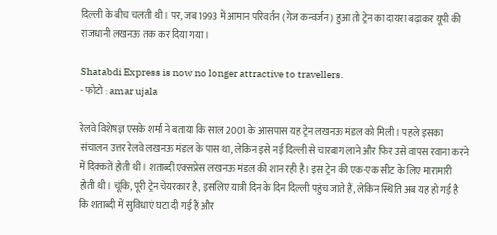दिल्ली के बीच चलती थी। पर, जब 1993 में आमान परिवर्तन (गेज कन्वर्जन) हुआ तो ट्रेन का दायरा बढ़ाकर यूपी की राजधानी लखनऊ तक कर दिया गया।

Shatabdi Express is now no longer attractive to travellers.
- फोटो : amar ujala

रेलवे विशेषज्ञ एसके शर्मा ने बताया कि साल 2001 के आसपास यह ट्रेन लखनऊ मंडल को मिली। पहले इसका संचालन उत्तर रेलवे लखनऊ मंडल के पास था, लेकिन इसे नई दिल्ली से चारबाग लाने और फिर उसे वापस रवाना करने में दिक्कतें होती थीं। शताब्दी एक्सप्रेस लखनऊ मंडल की शान रही है। इस ट्रेन की एक-एक सीट के लिए मारामारी होती थी। चूंकि, पूरी ट्रेन चेयरकार है, इसलिए यात्री दिन के दिन दिल्ली पहुंच जाते हैं, लेकिन स्थिति अब यह हो गई है कि शताब्दी में सुविधाएं घटा दी गई हैं और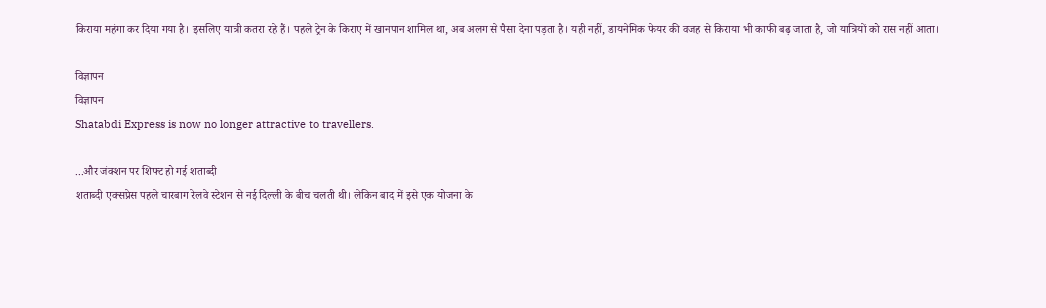किराया महंगा कर दिया गया है। इसलिए यात्री कतरा रहे हैं। पहले ट्रेन के किराए में खानपान शामिल था, अब अलग से पैसा देना पड़ता है। यही नहीं, डायनेमिक फेयर की वजह से किराया भी काफी बढ़ जाता है, जो यात्रियों को रास नहीं आता।

विज्ञापन
विज्ञापन
Shatabdi Express is now no longer attractive to travellers.

...और जंक्शन पर शिफ्ट हो गई शताब्दी
शताब्दी एक्सप्रेस पहले चारबाग रेलवे स्टेशन से नई दिल्ली के बीच चलती थी। लेकिन बाद में इसे एक योजना के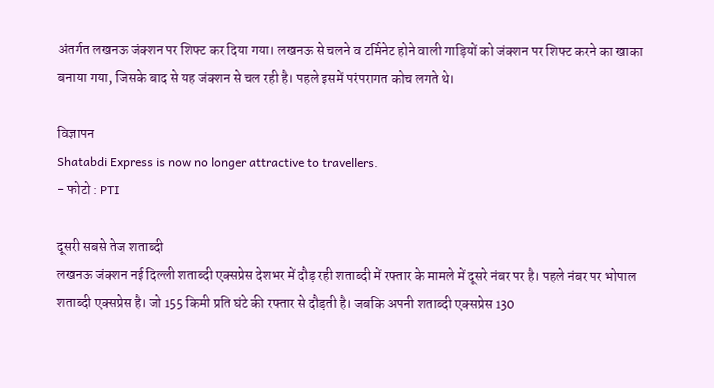अंतर्गत लखनऊ जंक्शन पर शिफ्ट कर दिया गया। लखनऊ से चलने व टर्मिनेट होने वाली गाड़ियों को जंक्शन पर शिफ्ट करने का खाका बनाया गया, जिसके बाद से यह जंक्शन से चल रही है। पहले इसमें परंपरागत कोच लगते थे।

विज्ञापन
Shatabdi Express is now no longer attractive to travellers.
- फोटो : PTI

दूसरी सबसे तेज शताब्दी
लखनऊ जंक्शन नई दिल्ली शताब्दी एक्सप्रेस देशभर में दौड़ रही शताब्दी में रफ्तार के मामले में दूसरे नंबर पर है। पहले नंबर पर भोपाल शताब्दी एक्सप्रेस है। जो 155 किमी प्रति घंटे की रफ्तार से दौड़ती है। जबकि अपनी शताब्दी एक्सप्रेस 130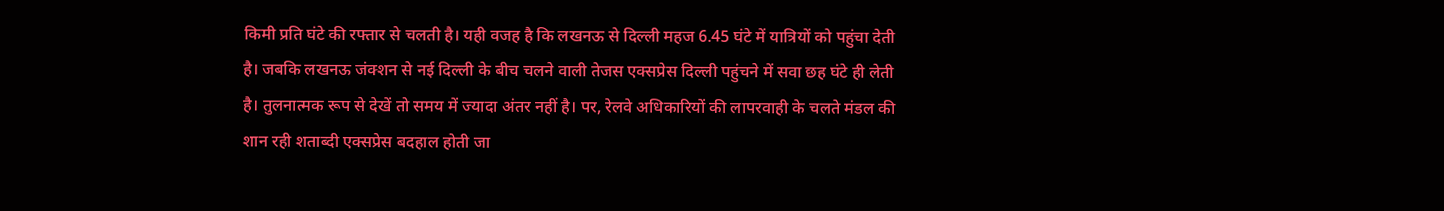किमी प्रति घंटे की रफ्तार से चलती है। यही वजह है कि लखनऊ से दिल्ली महज 6.45 घंटे में यात्रियों को पहुंचा देती है। जबकि लखनऊ जंक्शन से नई दिल्ली के बीच चलने वाली तेजस एक्सप्रेस दिल्ली पहुंचने में सवा छह घंटे ही लेती है। तुलनात्मक रूप से देखें तो समय में ज्यादा अंतर नहीं है। पर, रेलवे अधिकारियों की लापरवाही के चलते मंडल की शान रही शताब्दी एक्सप्रेस बदहाल होती जा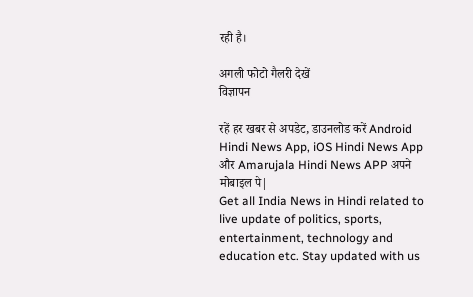रही है।

अगली फोटो गैलरी देखें
विज्ञापन

रहें हर खबर से अपडेट, डाउनलोड करें Android Hindi News App, iOS Hindi News App और Amarujala Hindi News APP अपने मोबाइल पे|
Get all India News in Hindi related to live update of politics, sports, entertainment, technology and education etc. Stay updated with us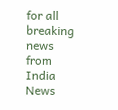for all breaking news from India News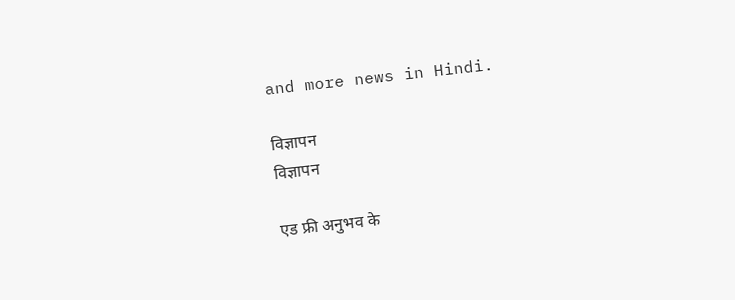and more news in Hindi.

विज्ञापन
विज्ञापन

एड फ्री अनुभव के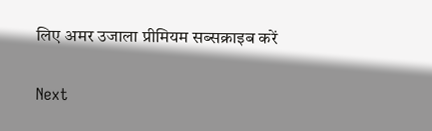लिए अमर उजाला प्रीमियम सब्सक्राइब करें

Next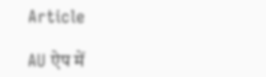Article

AU ऐप में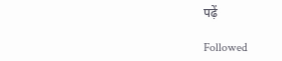पढ़ें

Followed